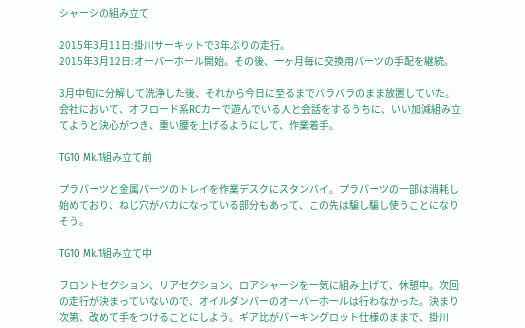シャーシの組み立て

2015年3月11日:掛川サーキットで3年ぶりの走行。
2015年3月12日:オーバーホール開始。その後、一ヶ月毎に交換用パーツの手配を継続。

3月中旬に分解して洗浄した後、それから今日に至るまでバラバラのまま放置していた。会社において、オフロード系RCカーで遊んでいる人と会話をするうちに、いい加減組み立てようと決心がつき、重い腰を上げるようにして、作業着手。

TG10 Mk.1組み立て前

プラパーツと金属パーツのトレイを作業デスクにスタンバイ。プラパーツの一部は消耗し始めており、ねじ穴がバカになっている部分もあって、この先は騙し騙し使うことになりそう。

TG10 Mk.1組み立て中

フロントセクション、リアセクション、ロアシャーシを一気に組み上げて、休憩中。次回の走行が決まっていないので、オイルダンパーのオーバーホールは行わなかった。決まり次第、改めて手をつけることにしよう。ギア比がパーキングロット仕様のままで、掛川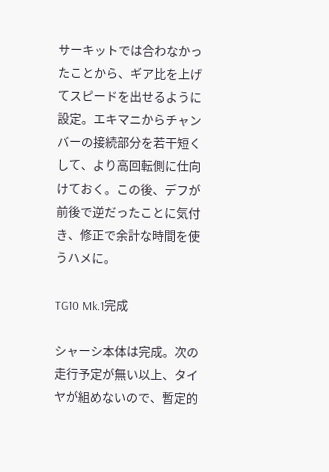サーキットでは合わなかったことから、ギア比を上げてスピードを出せるように設定。エキマニからチャンバーの接続部分を若干短くして、より高回転側に仕向けておく。この後、デフが前後で逆だったことに気付き、修正で余計な時間を使うハメに。

TG10 Mk.1完成

シャーシ本体は完成。次の走行予定が無い以上、タイヤが組めないので、暫定的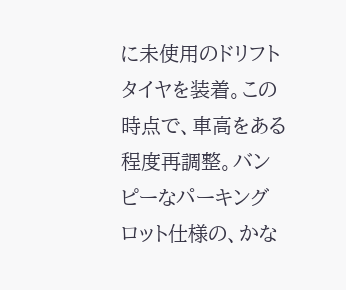に未使用のドリフトタイヤを装着。この時点で、車高をある程度再調整。バンピーなパーキングロット仕様の、かな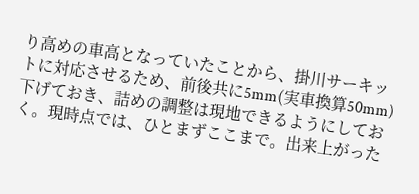り高めの車高となっていたことから、掛川サーキットに対応させるため、前後共に5mm(実車換算50mm)下げておき、詰めの調整は現地できるようにしておく。現時点では、ひとまずここまで。出来上がった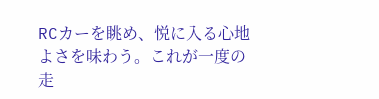RCカーを眺め、悦に入る心地よさを味わう。これが一度の走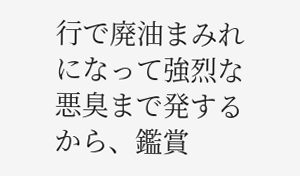行で廃油まみれになって強烈な悪臭まで発するから、鑑賞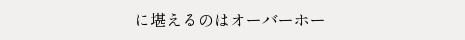に堪えるのはオーバーホー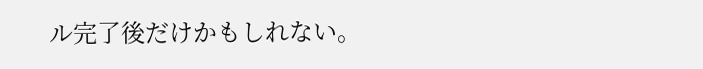ル完了後だけかもしれない。